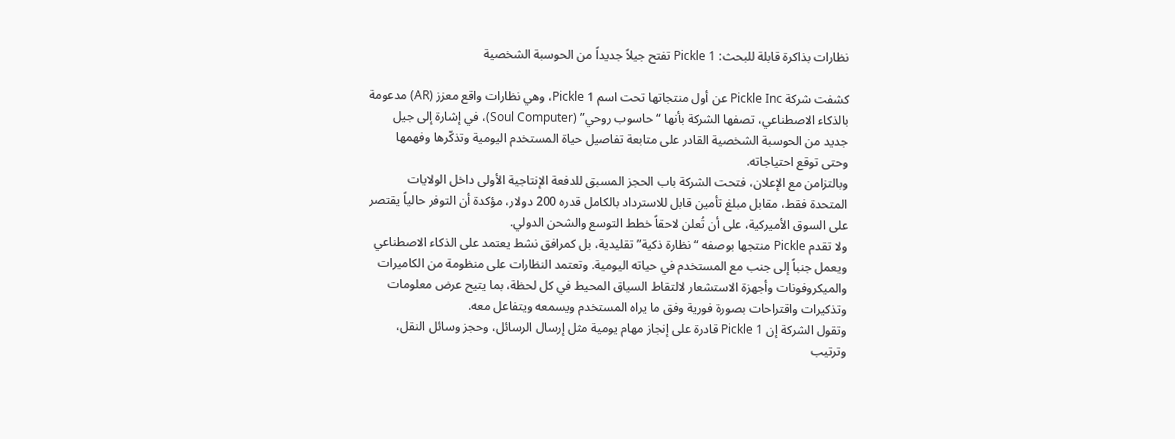نظارات بذاكرة قابلة للبحث: Pickle 1 تفتح جيلاً جديداً من الحوسبة الشخصية

كشفت شركة Pickle Inc عن أول منتجاتها تحت اسم Pickle 1، وهي نظارات واقع معزز (AR) مدعومة بالذكاء الاصطناعي، تصفها الشركة بأنها “حاسوب روحي” (Soul Computer)، في إشارة إلى جيل جديد من الحوسبة الشخصية القادر على متابعة تفاصيل حياة المستخدم اليومية وتذكّرها وفهمها وحتى توقع احتياجاته.
وبالتزامن مع الإعلان، فتحت الشركة باب الحجز المسبق للدفعة الإنتاجية الأولى داخل الولايات المتحدة فقط، مقابل مبلغ تأمين قابل للاسترداد بالكامل قدره 200 دولار، مؤكدة أن التوفر حالياً يقتصر على السوق الأميركية، على أن تُعلن لاحقاً خطط التوسع والشحن الدولي.
ولا تقدم Pickle منتجها بوصفه “نظارة ذكية” تقليدية، بل كمرافق نشط يعتمد على الذكاء الاصطناعي ويعمل جنباً إلى جنب مع المستخدم في حياته اليومية. وتعتمد النظارات على منظومة من الكاميرات والميكروفونات وأجهزة الاستشعار لالتقاط السياق المحيط في كل لحظة، بما يتيح عرض معلومات وتذكيرات واقتراحات بصورة فورية وفق ما يراه المستخدم ويسمعه ويتفاعل معه.
وتقول الشركة إن Pickle 1 قادرة على إنجاز مهام يومية مثل إرسال الرسائل، وحجز وسائل النقل، وترتيب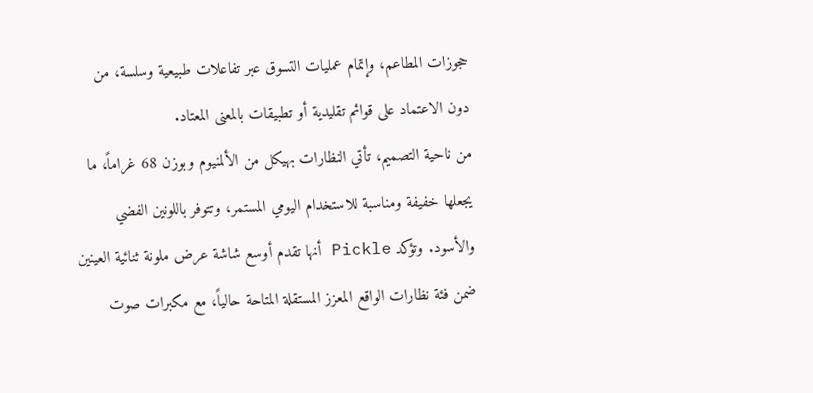حجوزات المطاعم، وإتمام عمليات التسوق عبر تفاعلات طبيعية وسلسة، من دون الاعتماد على قوائم تقليدية أو تطبيقات بالمعنى المعتاد.
من ناحية التصميم، تأتي النظارات بهيكل من الألمنيوم وبوزن 68 غراماً، ما يجعلها خفيفة ومناسبة للاستخدام اليومي المستمر، وتتوفر باللونين الفضي والأسود. وتؤكد Pickle أنها تقدم أوسع شاشة عرض ملونة ثنائية العينين ضمن فئة نظارات الواقع المعزز المستقلة المتاحة حالياً، مع مكبرات صوت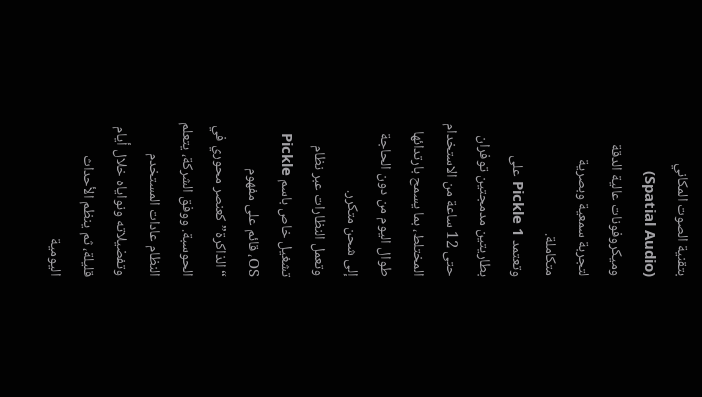بتقنية الصوت المكاني (Spatial Audio) وميكروفونات عالية الدقة لتجربة سمعية وبصرية متكاملة.
وتعتمد Pickle 1 على بطاريتين مدمجتين توفران حتى 12 ساعة من الاستخدام المختلط، بما يسمح بارتدائها طوال اليوم من دون الحاجة إلى شحن متكرر.
وتعمل النظارات عبر نظام تشغيل خاص باسم Pickle OS، قائم على مفهوم “الذاكرة” كعنصر محوري في الحوسبة. ووفق الشركة، يتعلم النظام عادات المستخدم وتفضيلاته ونواياه خلال أيام قليلة، ثم ينظم الأحداث اليومية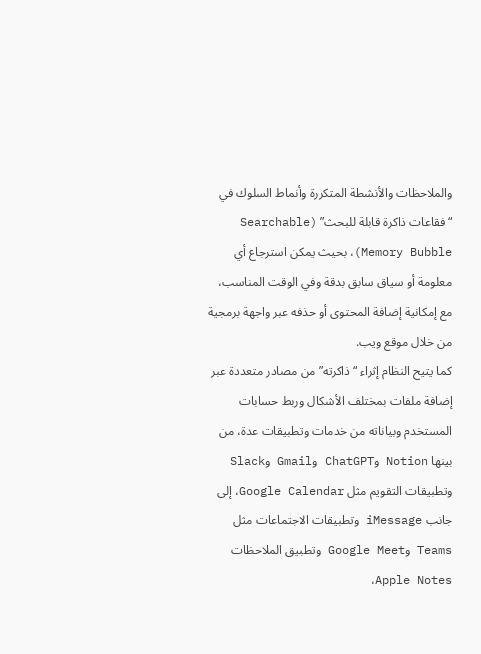والملاحظات والأنشطة المتكررة وأنماط السلوك في “فقاعات ذاكرة قابلة للبحث” (Searchable Memory Bubble)، بحيث يمكن استرجاع أي معلومة أو سياق سابق بدقة وفي الوقت المناسب، مع إمكانية إضافة المحتوى أو حذفه عبر واجهة برمجية من خلال موقع ويب.
كما يتيح النظام إثراء “ذاكرته” من مصادر متعددة عبر إضافة ملفات بمختلف الأشكال وربط حسابات المستخدم وبياناته من خدمات وتطبيقات عدة، من بينها Notion وChatGPT وGmail وSlack وتطبيقات التقويم مثل Google Calendar، إلى جانب iMessage وتطبيقات الاجتماعات مثل Teams وGoogle Meet وتطبيق الملاحظات Apple Notes،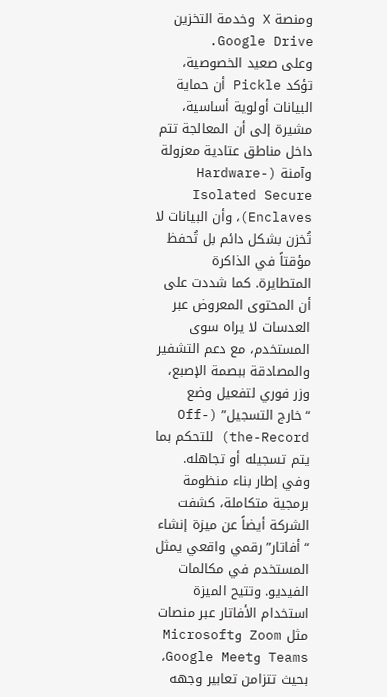ومنصة X وخدمة التخزين Google Drive.
وعلى صعيد الخصوصية، تؤكد Pickle أن حماية البيانات أولوية أساسية، مشيرة إلى أن المعالجة تتم داخل مناطق عتادية معزولة وآمنة (Hardware-Isolated Secure Enclaves)، وأن البيانات لا تُخزن بشكل دائم بل تُحفظ مؤقتاً في الذاكرة المتطايرة. كما شددت على أن المحتوى المعروض عبر العدسات لا يراه سوى المستخدم، مع دعم التشفير والمصادقة ببصمة الإصبع، وزر فوري لتفعيل وضع “خارج التسجيل” (Off-the-Record) للتحكم بما يتم تسجيله أو تجاهله.
وفي إطار بناء منظومة برمجية متكاملة، كشفت الشركة أيضاً عن ميزة إنشاء “أفاتار” رقمي واقعي يمثل المستخدم في مكالمات الفيديو. وتتيح الميزة استخدام الأفاتار عبر منصات مثل Zoom وMicrosoft Teams وGoogle Meet، بحيث تتزامن تعابير وجهه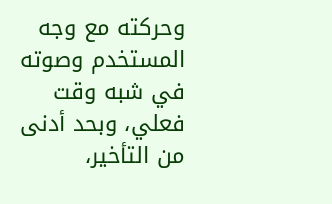وحركته مع وجه المستخدم وصوته في شبه وقت فعلي، وبحد أدنى من التأخير،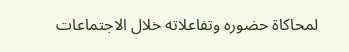لمحاكاة حضوره وتفاعلاته خلال الاجتماعات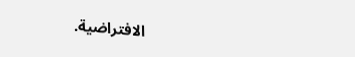الافتراضية.